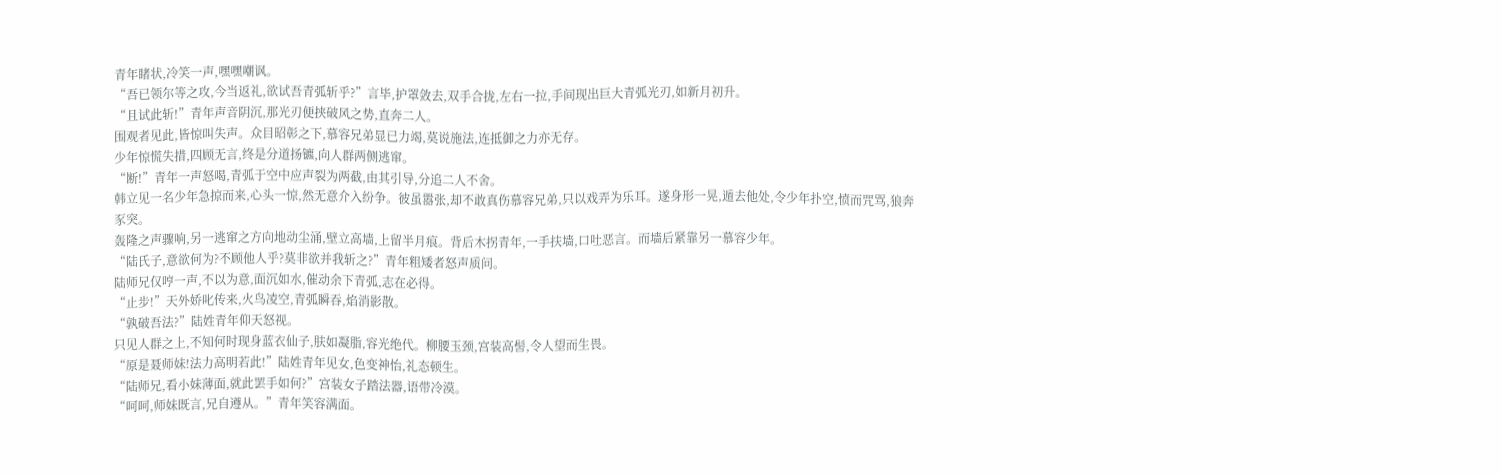青年睹状,冷笑一声,嘿嘿嘲讽。
“吾已领尔等之攻,今当返礼,欲试吾青弧斩乎?”言毕,护罩敛去,双手合拢,左右一拉,手间现出巨大青弧光刃,如新月初升。
“且试此斩!”青年声音阴沉,那光刃便挟破风之势,直奔二人。
围观者见此,皆惊叫失声。众目昭彰之下,慕容兄弟显已力竭,莫说施法,连抵御之力亦无存。
少年惊慌失措,四顾无言,终是分道扬镳,向人群两侧逃窜。
“断!”青年一声怒喝,青弧于空中应声裂为两截,由其引导,分追二人不舍。
韩立见一名少年急掠而来,心头一惊,然无意介入纷争。彼虽嚣张,却不敢真伤慕容兄弟,只以戏弄为乐耳。遂身形一晃,遁去他处,令少年扑空,愤而咒骂,狼奔豕突。
轰隆之声骤响,另一逃窜之方向地动尘涌,壁立高墙,上留半月痕。背后木拐青年,一手扶墙,口吐恶言。而墙后紧靠另一慕容少年。
“陆氏子,意欲何为?不顾他人乎?莫非欲并我斩之?”青年粗矮者怒声质问。
陆师兄仅哼一声,不以为意,面沉如水,催动余下青弧,志在必得。
“止步!”天外娇叱传来,火鸟凌空,青弧瞬吞,焰消影散。
“孰破吾法?”陆姓青年仰天怒视。
只见人群之上,不知何时现身蓝衣仙子,肤如凝脂,容光绝代。柳腰玉颈,宫装高髻,令人望而生畏。
“原是聂师妹!法力高明若此!”陆姓青年见女,色变神怡,礼态顿生。
“陆师兄,看小妹薄面,就此罢手如何?”宫装女子踏法器,语带冷漠。
“呵呵,师妹既言,兄自遵从。”青年笑容满面。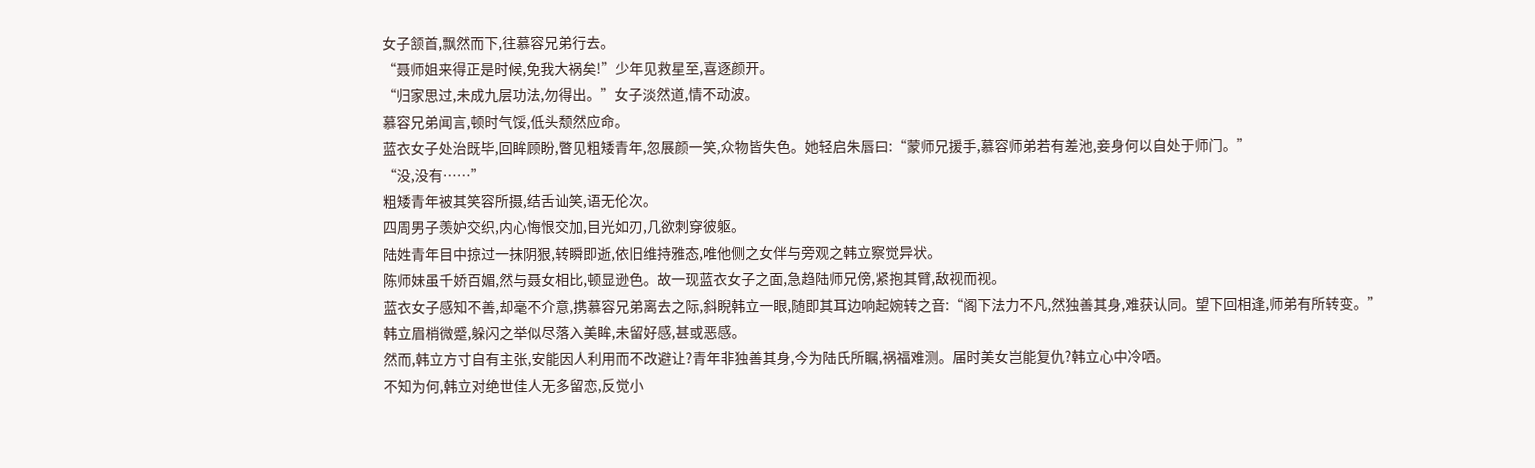女子颔首,飘然而下,往慕容兄弟行去。
“聂师姐来得正是时候,免我大祸矣!”少年见救星至,喜逐颜开。
“归家思过,未成九层功法,勿得出。”女子淡然道,情不动波。
慕容兄弟闻言,顿时气馁,低头颓然应命。
蓝衣女子处治既毕,回眸顾盼,瞥见粗矮青年,忽展颜一笑,众物皆失色。她轻启朱唇曰:“蒙师兄援手,慕容师弟若有差池,妾身何以自处于师门。”
“没,没有……”
粗矮青年被其笑容所摄,结舌讪笑,语无伦次。
四周男子羡妒交织,内心悔恨交加,目光如刃,几欲刺穿彼躯。
陆姓青年目中掠过一抹阴狠,转瞬即逝,依旧维持雅态,唯他侧之女伴与旁观之韩立察觉异状。
陈师妹虽千娇百媚,然与聂女相比,顿显逊色。故一现蓝衣女子之面,急趋陆师兄傍,紧抱其臂,敌视而视。
蓝衣女子感知不善,却毫不介意,携慕容兄弟离去之际,斜睨韩立一眼,随即其耳边响起婉转之音:“阁下法力不凡,然独善其身,难获认同。望下回相逢,师弟有所转变。”
韩立眉梢微蹙,躲闪之举似尽落入美眸,未留好感,甚或恶感。
然而,韩立方寸自有主张,安能因人利用而不改避让?青年非独善其身,今为陆氏所瞩,祸福难测。届时美女岂能复仇?韩立心中冷哂。
不知为何,韩立对绝世佳人无多留恋,反觉小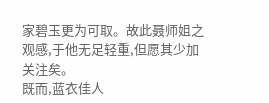家碧玉更为可取。故此聂师姐之观感,于他无足轻重,但愿其少加关注矣。
既而,蓝衣佳人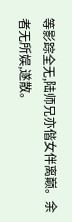等影踪全无,陆师兄亦偕女伴离巅。余者无所娱,遂散。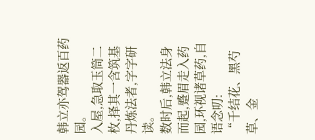韩立亦驾器返百药园。
入屋,急取玉筒二枚,择其一含筑基丹炼法者,字字研读。
数时后,韩立法身而起,蹙眉走入药园,环视诸草药,自语念叨:
“千结花、黑芍草、金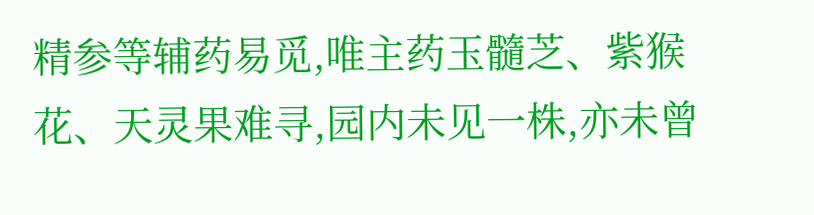精参等辅药易觅,唯主药玉髓芝、紫猴花、天灵果难寻,园内未见一株,亦未曾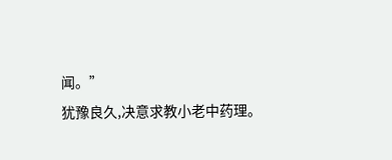闻。”
犹豫良久,决意求教小老中药理。